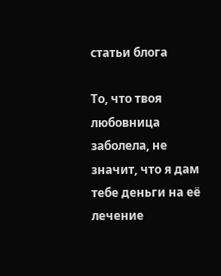статьи блога

То, что твоя любовница заболела, не значит, что я дам тебе деньги на её лечение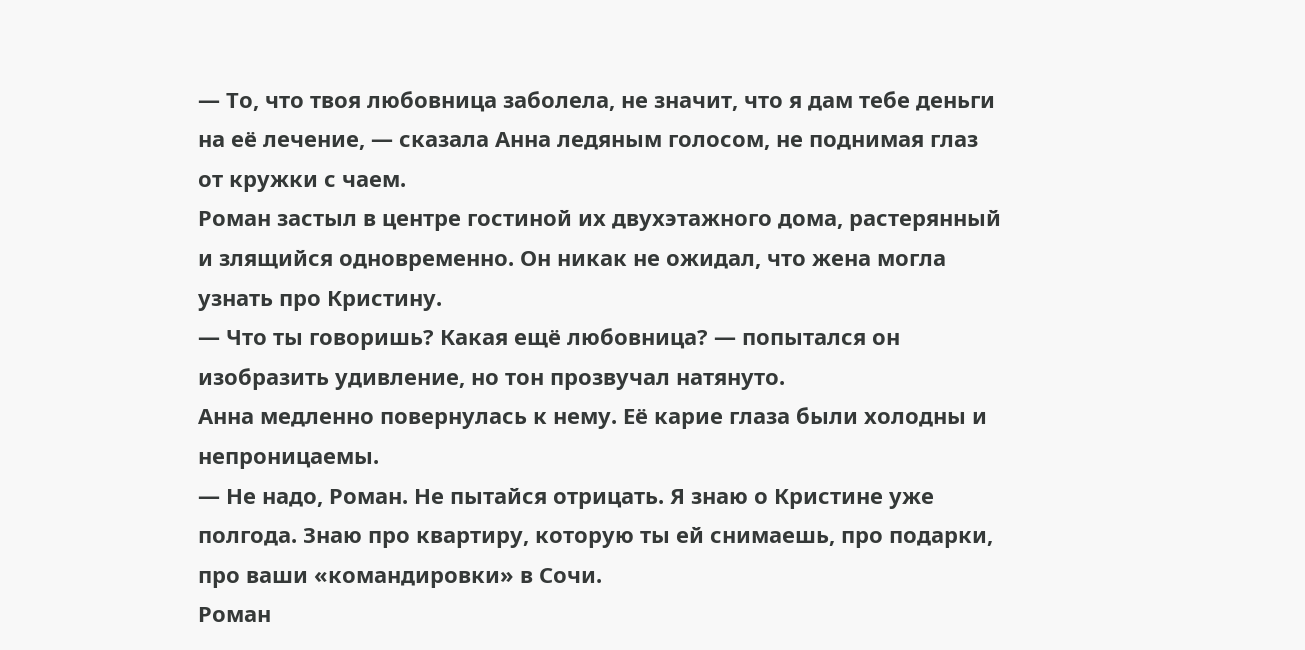— То, что твоя любовница заболела, не значит, что я дам тебе деньги на её лечение, — сказала Анна ледяным голосом, не поднимая глаз от кружки с чаем.
Роман застыл в центре гостиной их двухэтажного дома, растерянный и злящийся одновременно. Он никак не ожидал, что жена могла узнать про Кристину.
— Что ты говоришь? Какая ещё любовница? — попытался он изобразить удивление, но тон прозвучал натянуто.
Анна медленно повернулась к нему. Её карие глаза были холодны и непроницаемы.
— Не надо, Роман. Не пытайся отрицать. Я знаю о Кристине уже полгода. Знаю про квартиру, которую ты ей снимаешь, про подарки, про ваши «командировки» в Сочи.
Роман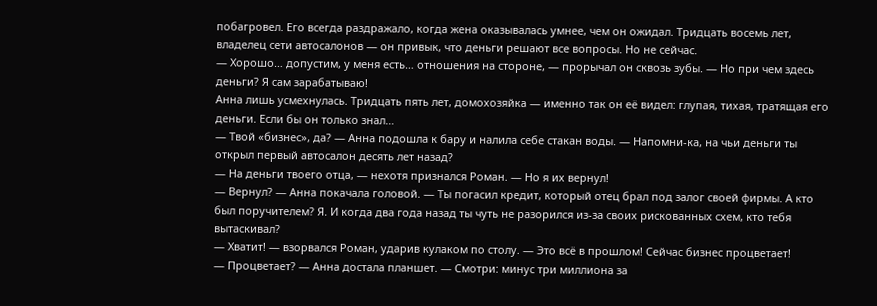побагровел. Его всегда раздражало, когда жена оказывалась умнее, чем он ожидал. Тридцать восемь лет, владелец сети автосалонов — он привык, что деньги решают все вопросы. Но не сейчас.
— Хорошо… допустим, у меня есть… отношения на стороне, — прорычал он сквозь зубы. — Но при чем здесь деньги? Я сам зарабатываю!
Анна лишь усмехнулась. Тридцать пять лет, домохозяйка — именно так он её видел: глупая, тихая, тратящая его деньги. Если бы он только знал…
— Твой «бизнес», да? — Анна подошла к бару и налила себе стакан воды. — Напомни-ка, на чьи деньги ты открыл первый автосалон десять лет назад?
— На деньги твоего отца, — нехотя признался Роман. — Но я их вернул!
— Вернул? — Анна покачала головой. — Ты погасил кредит, который отец брал под залог своей фирмы. А кто был поручителем? Я. И когда два года назад ты чуть не разорился из-за своих рискованных схем, кто тебя вытаскивал?
— Хватит! — взорвался Роман, ударив кулаком по столу. — Это всё в прошлом! Сейчас бизнес процветает!
— Процветает? — Анна достала планшет. — Смотри: минус три миллиона за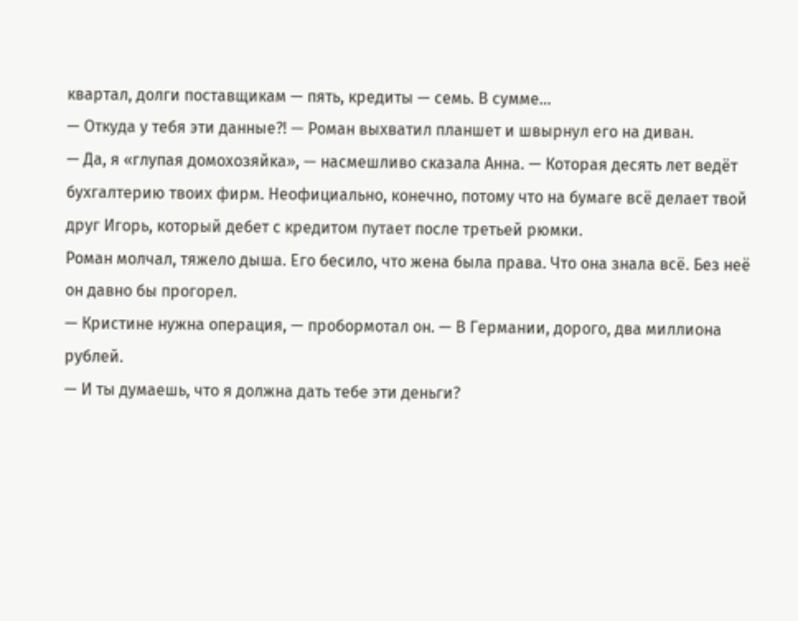квартал, долги поставщикам — пять, кредиты — семь. В сумме…
— Откуда у тебя эти данные?! — Роман выхватил планшет и швырнул его на диван.
— Да, я «глупая домохозяйка», — насмешливо сказала Анна. — Которая десять лет ведёт бухгалтерию твоих фирм. Неофициально, конечно, потому что на бумаге всё делает твой друг Игорь, который дебет с кредитом путает после третьей рюмки.
Роман молчал, тяжело дыша. Его бесило, что жена была права. Что она знала всё. Без неё он давно бы прогорел.
— Кристине нужна операция, — пробормотал он. — В Германии, дорого, два миллиона рублей.
— И ты думаешь, что я должна дать тебе эти деньги?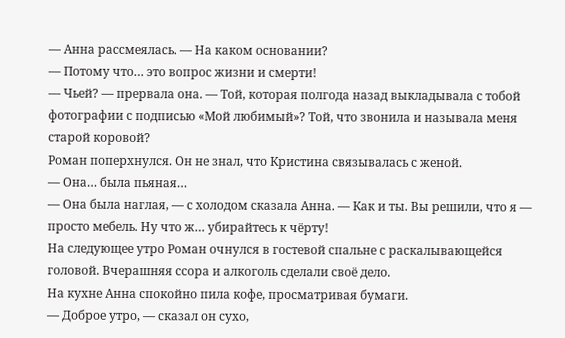— Анна рассмеялась. — На каком основании?
— Потому что… это вопрос жизни и смерти!
— Чьей? — прервала она. — Той, которая полгода назад выкладывала с тобой фотографии с подписью «Мой любимый»? Той, что звонила и называла меня старой коровой?
Роман поперхнулся. Он не знал, что Кристина связывалась с женой.
— Она… была пьяная…
— Она была наглая, — с холодом сказала Анна. — Как и ты. Вы решили, что я — просто мебель. Ну что ж… убирайтесь к чёрту!
На следующее утро Роман очнулся в гостевой спальне с раскалывающейся головой. Вчерашняя ссора и алкоголь сделали своё дело.
На кухне Анна спокойно пила кофе, просматривая бумаги.
— Доброе утро, — сказал он сухо,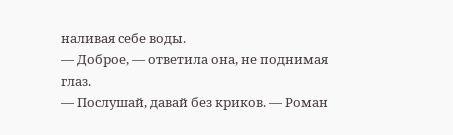наливая себе воды.
— Доброе, — ответила она, не поднимая глаз.
— Послушай, давай без криков. — Роман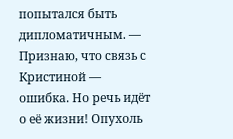попытался быть дипломатичным. — Признаю, что связь с Кристиной — ошибка. Но речь идёт о её жизни! Опухоль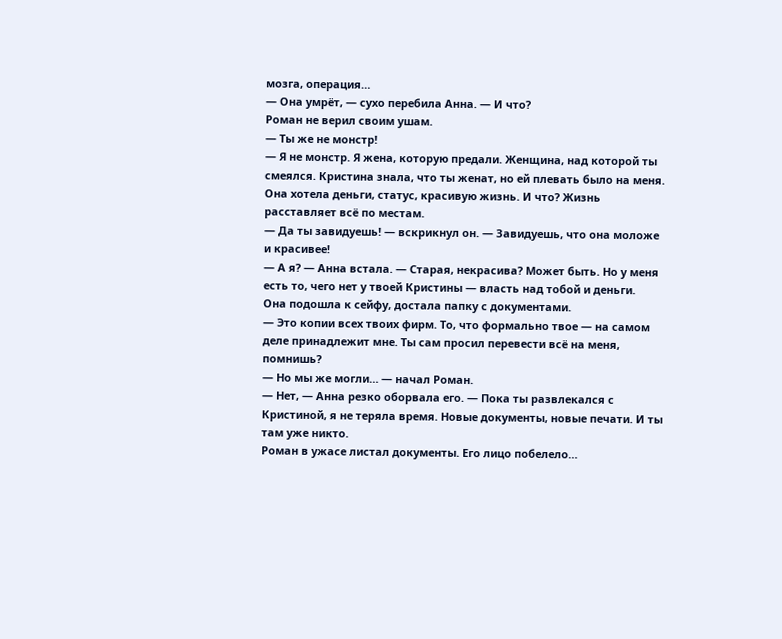мозга, операция…
— Она умрёт, — сухо перебила Анна. — И что?
Роман не верил своим ушам.
— Ты же не монстр!
— Я не монстр. Я жена, которую предали. Женщина, над которой ты смеялся. Кристина знала, что ты женат, но ей плевать было на меня. Она хотела деньги, статус, красивую жизнь. И что? Жизнь расставляет всё по местам.
— Да ты завидуешь! — вскрикнул он. — Завидуешь, что она моложе и красивее!
— А я? — Анна встала. — Старая, некрасивa? Может быть. Но у меня есть то, чего нет у твоей Кристины — власть над тобой и деньги.
Она подошла к сейфу, достала папку с документами.
— Это копии всех твоих фирм. То, что формально твое — на самом деле принадлежит мне. Ты сам просил перевести всё на меня, помнишь?
— Но мы же могли… — начал Роман.
— Нет, — Анна резко оборвала его. — Пока ты развлекался с Кристиной, я не теряла время. Новые документы, новые печати. И ты там уже никто.
Роман в ужасе листал документы. Его лицо побелело…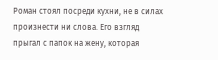Роман стоял посреди кухни, не в силах произнести ни слова. Его взгляд прыгал с папок на жену, которая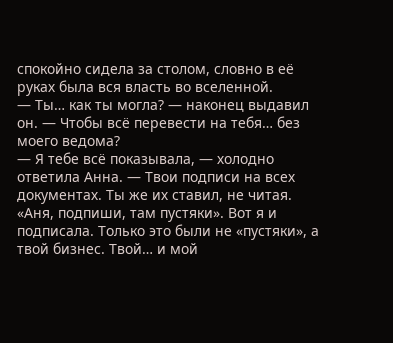спокойно сидела за столом, словно в её руках была вся власть во вселенной.
— Ты… как ты могла? — наконец выдавил он. — Чтобы всё перевести на тебя… без моего ведома?
— Я тебе всё показывала, — холодно ответила Анна. — Твои подписи на всех документах. Ты же их ставил, не читая. «Аня, подпиши, там пустяки». Вот я и подписала. Только это были не «пустяки», а твой бизнес. Твой… и мой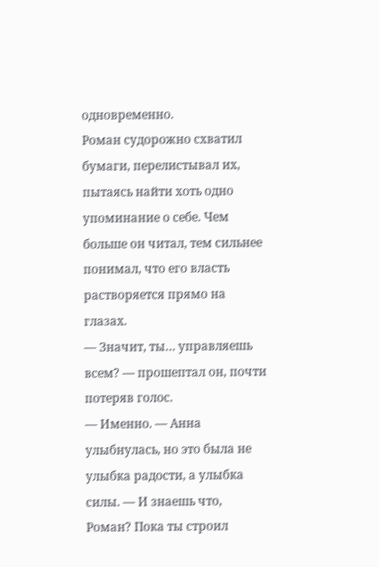одновременно.
Роман судорожно схватил бумаги, перелистывал их, пытаясь найти хоть одно упоминание о себе. Чем больше он читал, тем сильнее понимал, что его власть растворяется прямо на глазах.
— Значит, ты… управляешь всем? — прошептал он, почти потеряв голос.
— Именно. — Анна улыбнулась, но это была не улыбка радости, а улыбка силы. — И знаешь что, Роман? Пока ты строил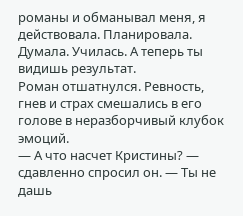романы и обманывал меня, я действовала. Планировала. Думала. Училась. А теперь ты видишь результат.
Роман отшатнулся. Ревность, гнев и страх смешались в его голове в неразборчивый клубок эмоций.
— А что насчет Кристины? — сдавленно спросил он. — Ты не дашь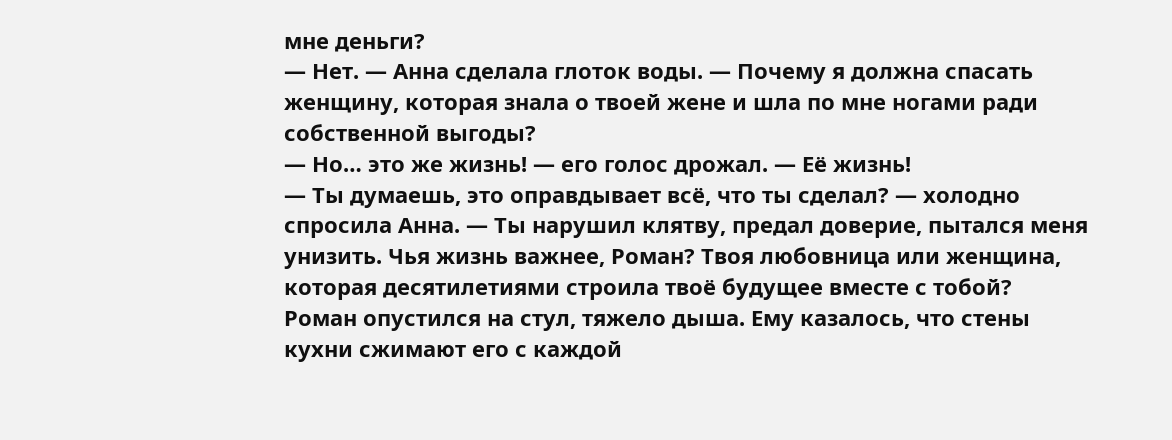мне деньги?
— Нет. — Анна сделала глоток воды. — Почему я должна спасать женщину, которая знала о твоей жене и шла по мне ногами ради собственной выгоды?
— Но… это же жизнь! — его голос дрожал. — Её жизнь!
— Ты думаешь, это оправдывает всё, что ты сделал? — холодно спросила Анна. — Ты нарушил клятву, предал доверие, пытался меня унизить. Чья жизнь важнее, Роман? Твоя любовница или женщина, которая десятилетиями строила твоё будущее вместе с тобой?
Роман опустился на стул, тяжело дыша. Ему казалось, что стены кухни сжимают его с каждой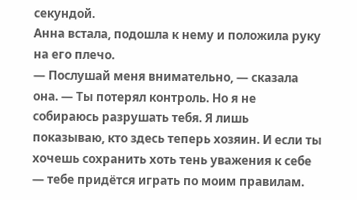секундой.
Анна встала, подошла к нему и положила руку на его плечо.
— Послушай меня внимательно, — сказала она. — Ты потерял контроль. Но я не собираюсь разрушать тебя. Я лишь показываю, кто здесь теперь хозяин. И если ты хочешь сохранить хоть тень уважения к себе — тебе придётся играть по моим правилам.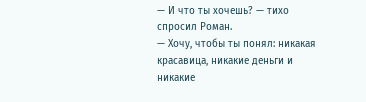— И что ты хочешь? — тихо спросил Роман.
— Хочу, чтобы ты понял: никакая красавица, никакие деньги и никакие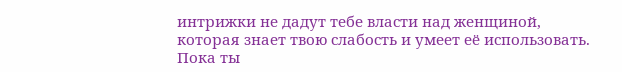интрижки не дадут тебе власти над женщиной, которая знает твою слабость и умеет её использовать. Пока ты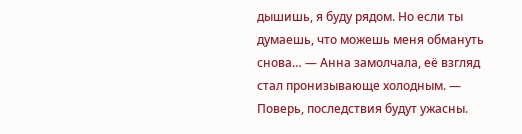дышишь, я буду рядом. Но если ты думаешь, что можешь меня обмануть снова… — Анна замолчала, её взгляд стал пронизывающе холодным. — Поверь, последствия будут ужасны.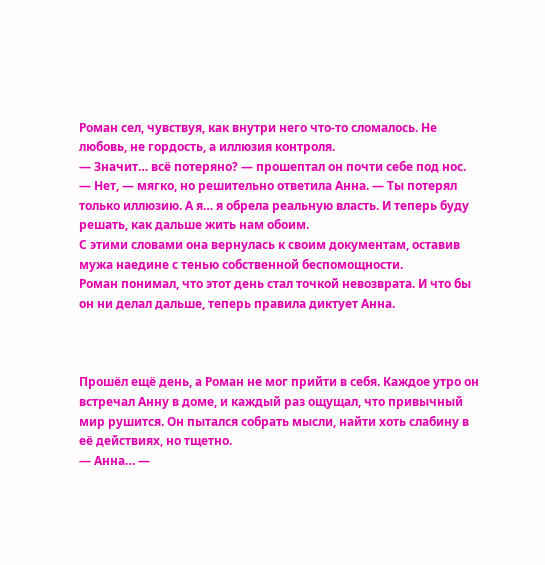Роман сел, чувствуя, как внутри него что-то сломалось. Не любовь, не гордость, а иллюзия контроля.
— Значит… всё потеряно? — прошептал он почти себе под нос.
— Нет, — мягко, но решительно ответила Анна. — Ты потерял только иллюзию. А я… я обрела реальную власть. И теперь буду решать, как дальше жить нам обоим.
С этими словами она вернулась к своим документам, оставив мужа наедине с тенью собственной беспомощности.
Роман понимал, что этот день стал точкой невозврата. И что бы он ни делал дальше, теперь правила диктует Анна.



Прошёл ещё день, а Роман не мог прийти в себя. Каждое утро он встречал Анну в доме, и каждый раз ощущал, что привычный мир рушится. Он пытался собрать мысли, найти хоть слабину в её действиях, но тщетно.
— Анна… —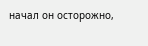начал он осторожно,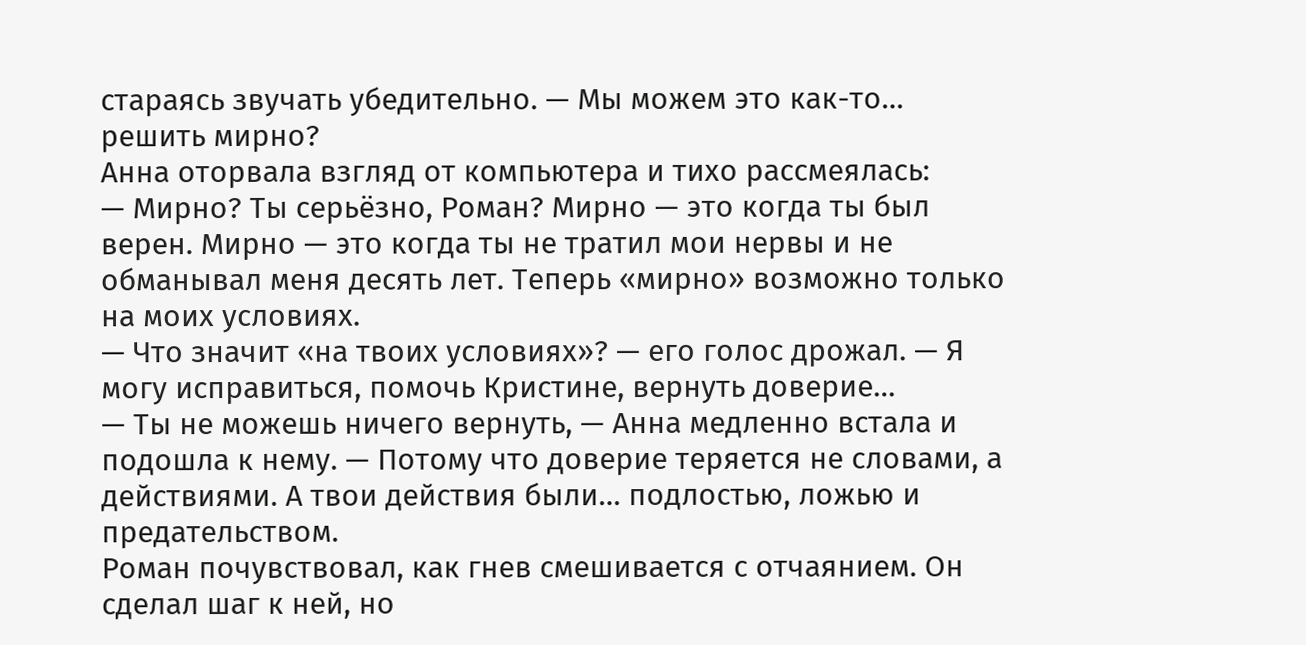стараясь звучать убедительно. — Мы можем это как-то… решить мирно?
Анна оторвала взгляд от компьютера и тихо рассмеялась:
— Мирно? Ты серьёзно, Роман? Мирно — это когда ты был верен. Мирно — это когда ты не тратил мои нервы и не обманывал меня десять лет. Теперь «мирно» возможно только на моих условиях.
— Что значит «на твоих условиях»? — его голос дрожал. — Я могу исправиться, помочь Кристине, вернуть доверие…
— Ты не можешь ничего вернуть, — Анна медленно встала и подошла к нему. — Потому что доверие теряется не словами, а действиями. А твои действия были… подлостью, ложью и предательством.
Роман почувствовал, как гнев смешивается с отчаянием. Он сделал шаг к ней, но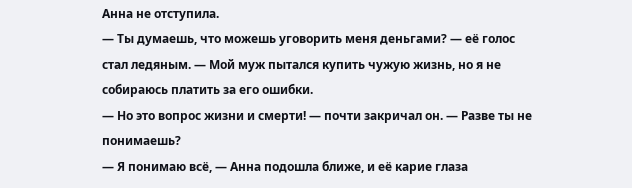Анна не отступила.
— Ты думаешь, что можешь уговорить меня деньгами? — её голос стал ледяным. — Мой муж пытался купить чужую жизнь, но я не собираюсь платить за его ошибки.
— Но это вопрос жизни и смерти! — почти закричал он. — Разве ты не понимаешь?
— Я понимаю всё, — Анна подошла ближе, и её карие глаза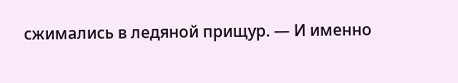сжимались в ледяной прищур. — И именно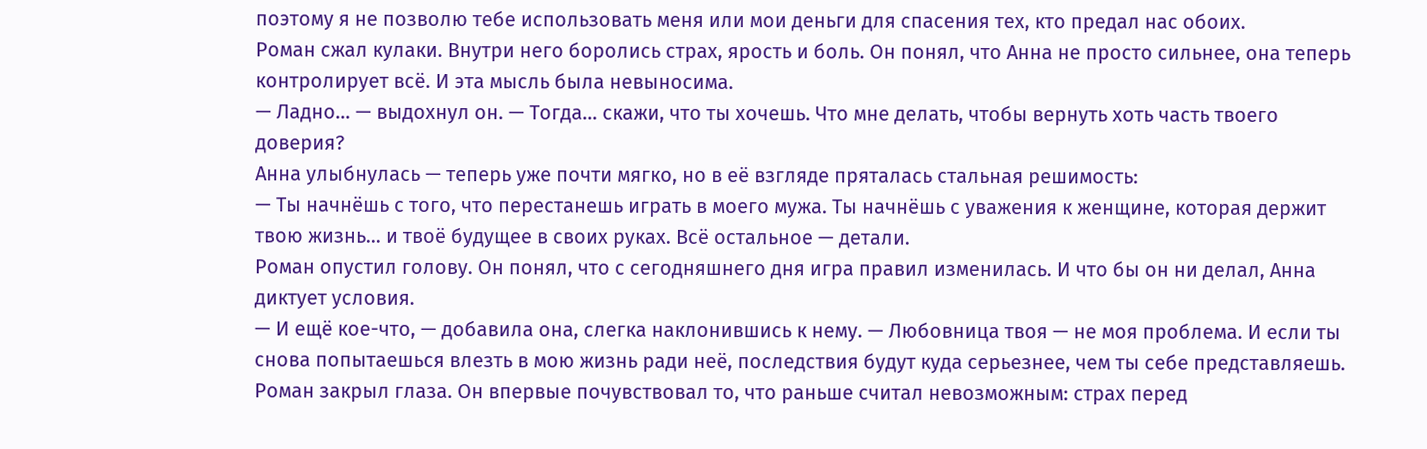поэтому я не позволю тебе использовать меня или мои деньги для спасения тех, кто предал нас обоих.
Роман сжал кулаки. Внутри него боролись страх, ярость и боль. Он понял, что Анна не просто сильнее, она теперь контролирует всё. И эта мысль была невыносима.
— Ладно… — выдохнул он. — Тогда… скажи, что ты хочешь. Что мне делать, чтобы вернуть хоть часть твоего доверия?
Анна улыбнулась — теперь уже почти мягко, но в её взгляде пряталась стальная решимость:
— Ты начнёшь с того, что перестанешь играть в моего мужа. Ты начнёшь с уважения к женщине, которая держит твою жизнь… и твоё будущее в своих руках. Всё остальное — детали.
Роман опустил голову. Он понял, что с сегодняшнего дня игра правил изменилась. И что бы он ни делал, Анна диктует условия.
— И ещё кое-что, — добавила она, слегка наклонившись к нему. — Любовница твоя — не моя проблема. И если ты снова попытаешься влезть в мою жизнь ради неё, последствия будут куда серьезнее, чем ты себе представляешь.
Роман закрыл глаза. Он впервые почувствовал то, что раньше считал невозможным: страх перед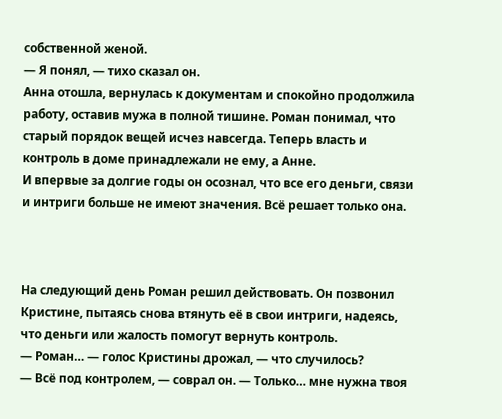собственной женой.
— Я понял, — тихо сказал он.
Анна отошла, вернулась к документам и спокойно продолжила работу, оставив мужа в полной тишине. Роман понимал, что старый порядок вещей исчез навсегда. Теперь власть и контроль в доме принадлежали не ему, а Анне.
И впервые за долгие годы он осознал, что все его деньги, связи и интриги больше не имеют значения. Всё решает только она.



На следующий день Роман решил действовать. Он позвонил Кристине, пытаясь снова втянуть её в свои интриги, надеясь, что деньги или жалость помогут вернуть контроль.
— Роман… — голос Кристины дрожал, — что случилось?
— Всё под контролем, — соврал он. — Только… мне нужна твоя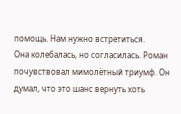помощь. Нам нужно встретиться.
Она колебалась, но согласилась. Роман почувствовал мимолётный триумф. Он думал, что это шанс вернуть хоть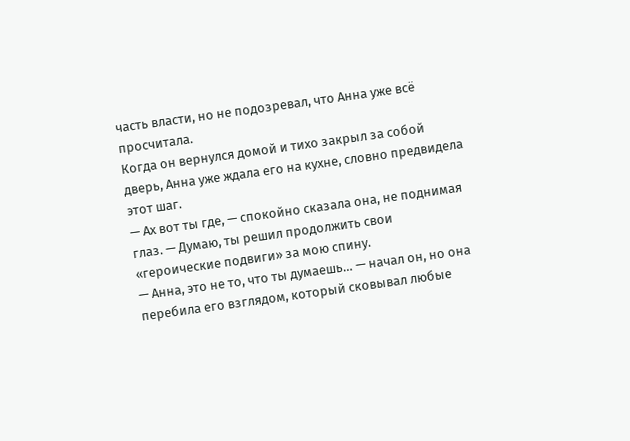часть власти, но не подозревал, что Анна уже всё просчитала.
Когда он вернулся домой и тихо закрыл за собой дверь, Анна уже ждала его на кухне, словно предвидела этот шаг.
— Ах вот ты где, — спокойно сказала она, не поднимая глаз. — Думаю, ты решил продолжить свои «героические подвиги» за мою спину.
— Анна, это не то, что ты думаешь… — начал он, но она перебила его взглядом, который сковывал любые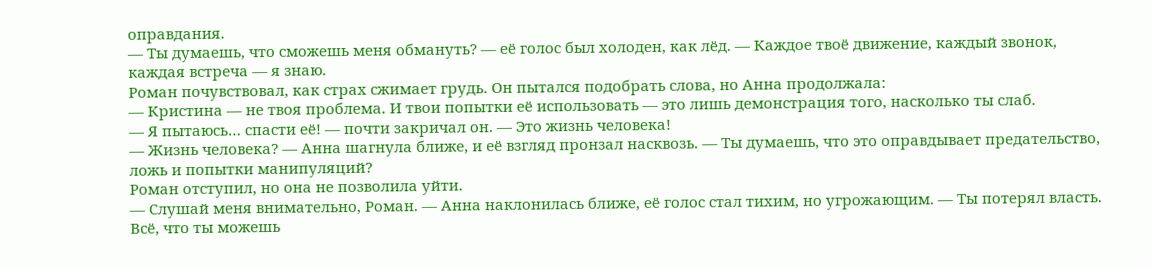оправдания.
— Ты думаешь, что сможешь меня обмануть? — её голос был холоден, как лёд. — Каждое твоё движение, каждый звонок, каждая встреча — я знаю.
Роман почувствовал, как страх сжимает грудь. Он пытался подобрать слова, но Анна продолжала:
— Кристина — не твоя проблема. И твои попытки её использовать — это лишь демонстрация того, насколько ты слаб.
— Я пытаюсь… спасти её! — почти закричал он. — Это жизнь человека!
— Жизнь человека? — Анна шагнула ближе, и её взгляд пронзал насквозь. — Ты думаешь, что это оправдывает предательство, ложь и попытки манипуляций?
Роман отступил, но она не позволила уйти.
— Слушай меня внимательно, Роман. — Анна наклонилась ближе, её голос стал тихим, но угрожающим. — Ты потерял власть. Всё, что ты можешь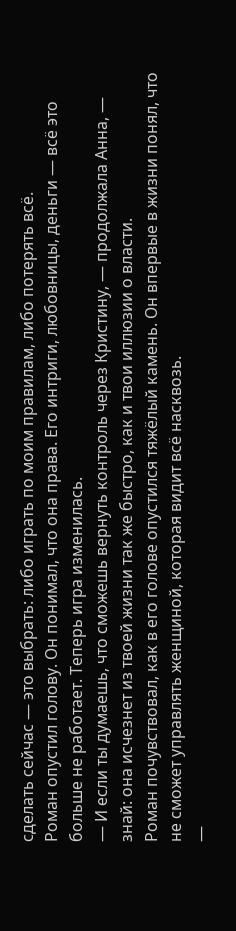сделать сейчас — это выбрать: либо играть по моим правилам, либо потерять всё.
Роман опустил голову. Он понимал, что она права. Его интриги, любовницы, деньги — всё это больше не работает. Теперь игра изменилась.
— И если ты думаешь, что сможешь вернуть контроль через Кристину, — продолжала Анна, — знай: она исчезнет из твоей жизни так же быстро, как и твои иллюзии о власти.
Роман почувствовал, как в его голове опустился тяжёлый камень. Он впервые в жизни понял, что не сможет управлять женщиной, которая видит всё насквозь.
—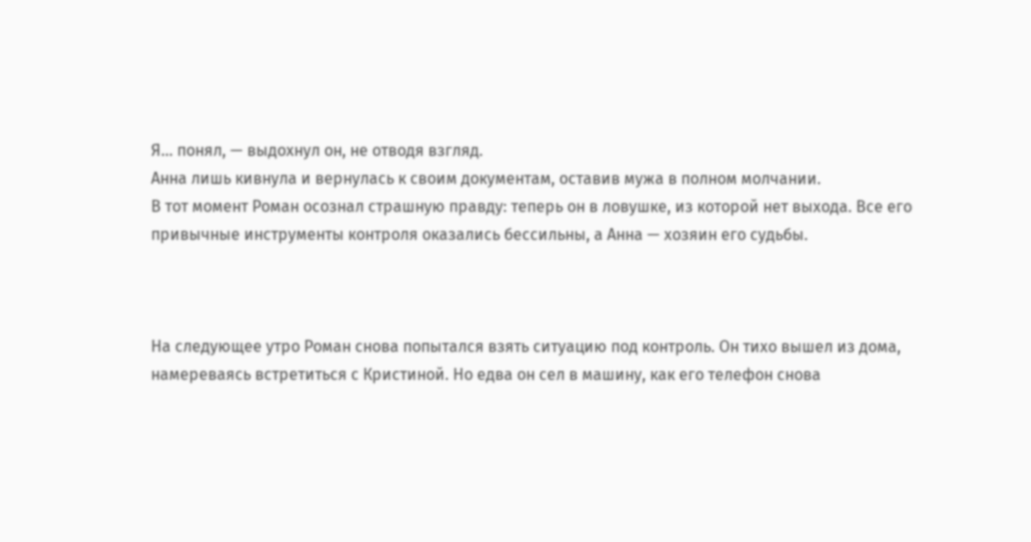Я… понял, — выдохнул он, не отводя взгляд.
Анна лишь кивнула и вернулась к своим документам, оставив мужа в полном молчании.
В тот момент Роман осознал страшную правду: теперь он в ловушке, из которой нет выхода. Все его привычные инструменты контроля оказались бессильны, а Анна — хозяин его судьбы.



На следующее утро Роман снова попытался взять ситуацию под контроль. Он тихо вышел из дома, намереваясь встретиться с Кристиной. Но едва он сел в машину, как его телефон снова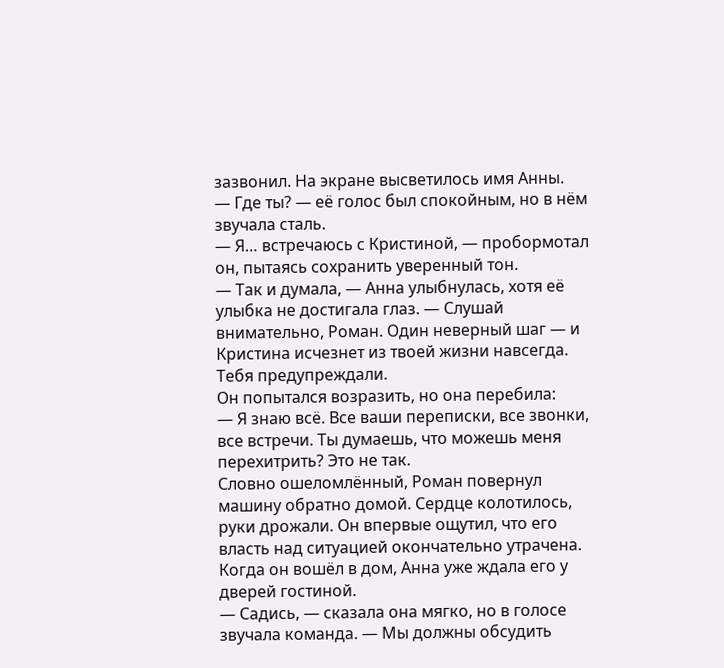зазвонил. На экране высветилось имя Анны.
— Где ты? — её голос был спокойным, но в нём звучала сталь.
— Я… встречаюсь с Кристиной, — пробормотал он, пытаясь сохранить уверенный тон.
— Так и думала, — Анна улыбнулась, хотя её улыбка не достигала глаз. — Слушай внимательно, Роман. Один неверный шаг — и Кристина исчезнет из твоей жизни навсегда. Тебя предупреждали.
Он попытался возразить, но она перебила:
— Я знаю всё. Все ваши переписки, все звонки, все встречи. Ты думаешь, что можешь меня перехитрить? Это не так.
Словно ошеломлённый, Роман повернул машину обратно домой. Сердце колотилось, руки дрожали. Он впервые ощутил, что его власть над ситуацией окончательно утрачена.
Когда он вошёл в дом, Анна уже ждала его у дверей гостиной.
— Садись, — сказала она мягко, но в голосе звучала команда. — Мы должны обсудить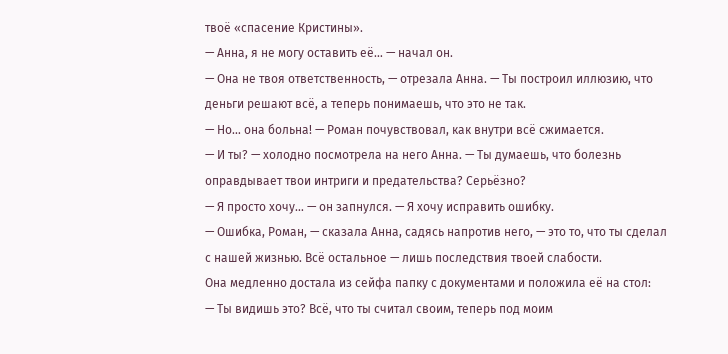твоё «спасение Кристины».
— Анна, я не могу оставить её… — начал он.
— Она не твоя ответственность, — отрезала Анна. — Ты построил иллюзию, что деньги решают всё, а теперь понимаешь, что это не так.
— Но… она больна! — Роман почувствовал, как внутри всё сжимается.
— И ты? — холодно посмотрела на него Анна. — Ты думаешь, что болезнь оправдывает твои интриги и предательства? Серьёзно?
— Я просто хочу… — он запнулся. — Я хочу исправить ошибку.
— Ошибка, Роман, — сказала Анна, садясь напротив него, — это то, что ты сделал с нашей жизнью. Всё остальное — лишь последствия твоей слабости.
Она медленно достала из сейфа папку с документами и положила её на стол:
— Ты видишь это? Всё, что ты считал своим, теперь под моим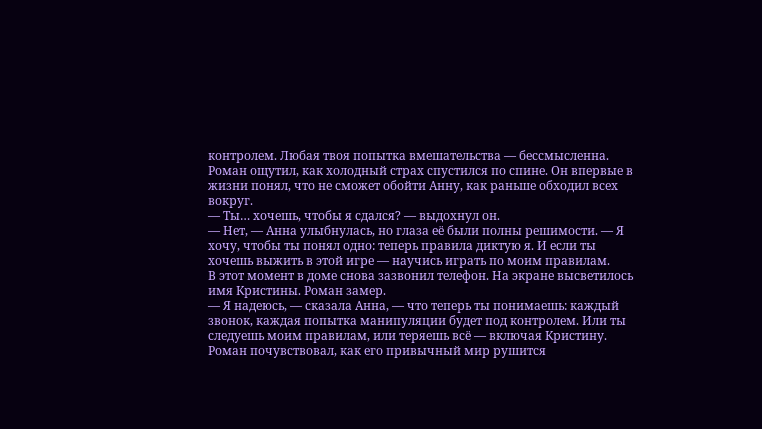контролем. Любая твоя попытка вмешательства — бессмысленна.
Роман ощутил, как холодный страх спустился по спине. Он впервые в жизни понял, что не сможет обойти Анну, как раньше обходил всех вокруг.
— Ты… хочешь, чтобы я сдался? — выдохнул он.
— Нет, — Анна улыбнулась, но глаза её были полны решимости. — Я хочу, чтобы ты понял одно: теперь правила диктую я. И если ты хочешь выжить в этой игре — научись играть по моим правилам.
В этот момент в доме снова зазвонил телефон. На экране высветилось имя Кристины. Роман замер.
— Я надеюсь, — сказала Анна, — что теперь ты понимаешь: каждый звонок, каждая попытка манипуляции будет под контролем. Или ты следуешь моим правилам, или теряешь всё — включая Кристину.
Роман почувствовал, как его привычный мир рушится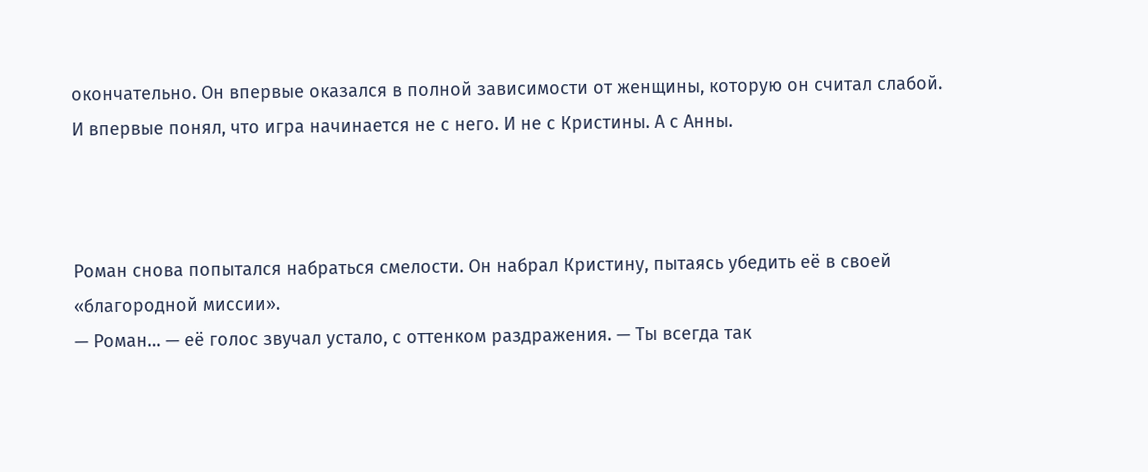окончательно. Он впервые оказался в полной зависимости от женщины, которую он считал слабой.
И впервые понял, что игра начинается не с него. И не с Кристины. А с Анны.



Роман снова попытался набраться смелости. Он набрал Кристину, пытаясь убедить её в своей «благородной миссии».
— Роман… — её голос звучал устало, с оттенком раздражения. — Ты всегда так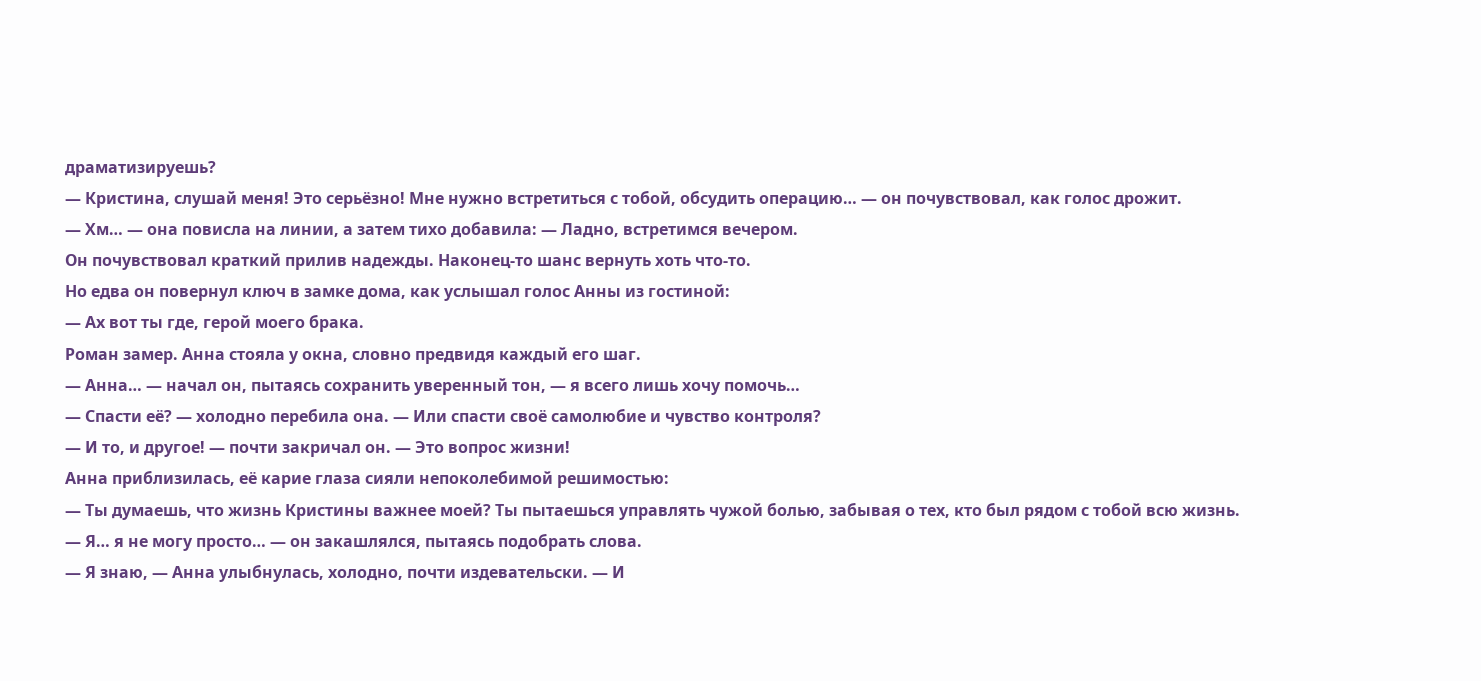драматизируешь?
— Кристина, слушай меня! Это серьёзно! Мне нужно встретиться с тобой, обсудить операцию… — он почувствовал, как голос дрожит.
— Хм… — она повисла на линии, а затем тихо добавила: — Ладно, встретимся вечером.
Он почувствовал краткий прилив надежды. Наконец-то шанс вернуть хоть что-то.
Но едва он повернул ключ в замке дома, как услышал голос Анны из гостиной:
— Ах вот ты где, герой моего брака.
Роман замер. Анна стояла у окна, словно предвидя каждый его шаг.
— Анна… — начал он, пытаясь сохранить уверенный тон, — я всего лишь хочу помочь…
— Спасти её? — холодно перебила она. — Или спасти своё самолюбие и чувство контроля?
— И то, и другое! — почти закричал он. — Это вопрос жизни!
Анна приблизилась, её карие глаза сияли непоколебимой решимостью:
— Ты думаешь, что жизнь Кристины важнее моей? Ты пытаешься управлять чужой болью, забывая о тех, кто был рядом с тобой всю жизнь.
— Я… я не могу просто… — он закашлялся, пытаясь подобрать слова.
— Я знаю, — Анна улыбнулась, холодно, почти издевательски. — И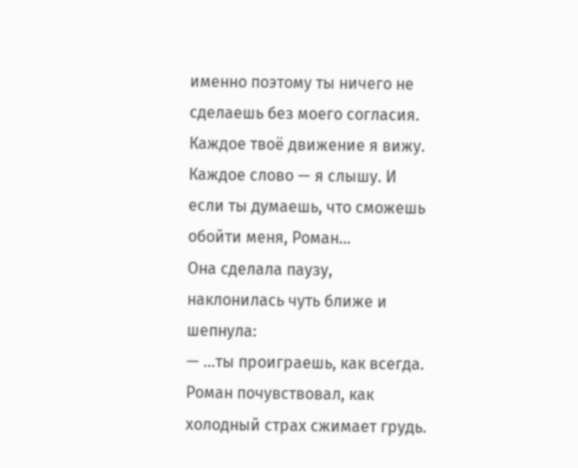именно поэтому ты ничего не сделаешь без моего согласия. Каждое твоё движение я вижу. Каждое слово — я слышу. И если ты думаешь, что сможешь обойти меня, Роман…
Она сделала паузу, наклонилась чуть ближе и шепнула:
— …ты проиграешь, как всегда.
Роман почувствовал, как холодный страх сжимает грудь.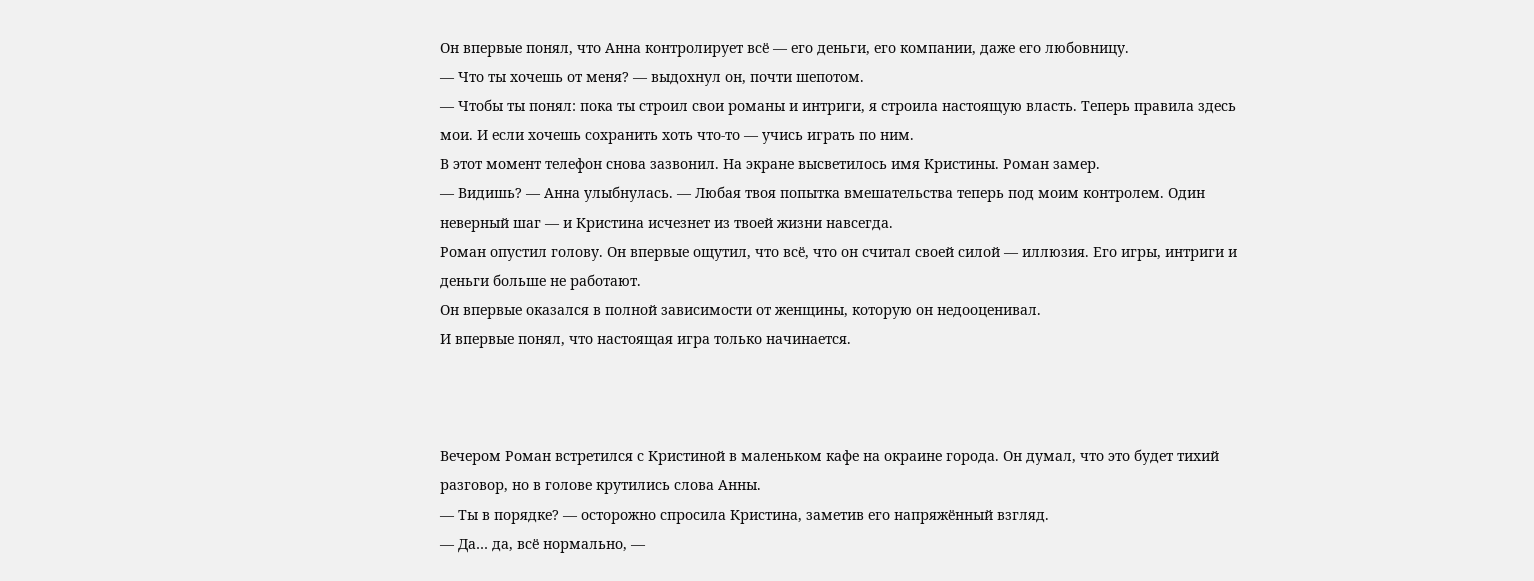Он впервые понял, что Анна контролирует всё — его деньги, его компании, даже его любовницу.
— Что ты хочешь от меня? — выдохнул он, почти шепотом.
— Чтобы ты понял: пока ты строил свои романы и интриги, я строила настоящую власть. Теперь правила здесь мои. И если хочешь сохранить хоть что-то — учись играть по ним.
В этот момент телефон снова зазвонил. На экране высветилось имя Кристины. Роман замер.
— Видишь? — Анна улыбнулась. — Любая твоя попытка вмешательства теперь под моим контролем. Один неверный шаг — и Кристина исчезнет из твоей жизни навсегда.
Роман опустил голову. Он впервые ощутил, что всё, что он считал своей силой — иллюзия. Его игры, интриги и деньги больше не работают.
Он впервые оказался в полной зависимости от женщины, которую он недооценивал.
И впервые понял, что настоящая игра только начинается.



Вечером Роман встретился с Кристиной в маленьком кафе на окраине города. Он думал, что это будет тихий разговор, но в голове крутились слова Анны.
— Ты в порядке? — осторожно спросила Кристина, заметив его напряжённый взгляд.
— Да… да, всё нормально, —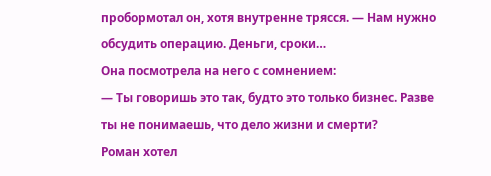пробормотал он, хотя внутренне трясся. — Нам нужно обсудить операцию. Деньги, сроки…
Она посмотрела на него с сомнением:
— Ты говоришь это так, будто это только бизнес. Разве ты не понимаешь, что дело жизни и смерти?
Роман хотел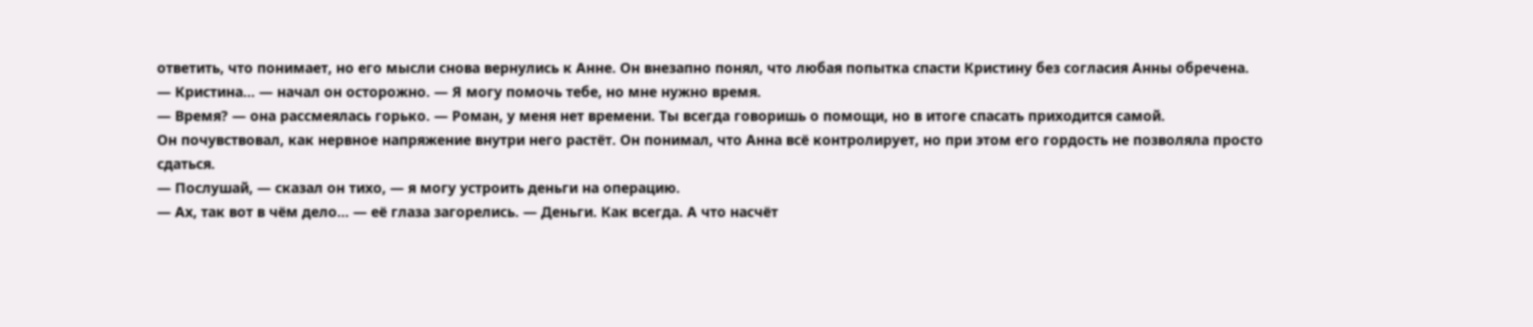ответить, что понимает, но его мысли снова вернулись к Анне. Он внезапно понял, что любая попытка спасти Кристину без согласия Анны обречена.
— Кристина… — начал он осторожно. — Я могу помочь тебе, но мне нужно время.
— Время? — она рассмеялась горько. — Роман, у меня нет времени. Ты всегда говоришь о помощи, но в итоге спасать приходится самой.
Он почувствовал, как нервное напряжение внутри него растёт. Он понимал, что Анна всё контролирует, но при этом его гордость не позволяла просто сдаться.
— Послушай, — сказал он тихо, — я могу устроить деньги на операцию.
— Ах, так вот в чём дело… — её глаза загорелись. — Деньги. Как всегда. А что насчёт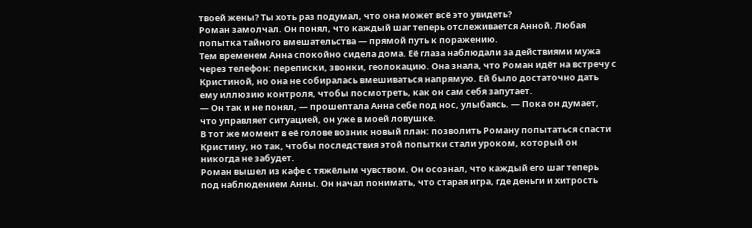твоей жены? Ты хоть раз подумал, что она может всё это увидеть?
Роман замолчал. Он понял, что каждый шаг теперь отслеживается Анной. Любая попытка тайного вмешательства — прямой путь к поражению.
Тем временем Анна спокойно сидела дома. Её глаза наблюдали за действиями мужа через телефон: переписки, звонки, геолокацию. Она знала, что Роман идёт на встречу с Кристиной, но она не собиралась вмешиваться напрямую. Ей было достаточно дать ему иллюзию контроля, чтобы посмотреть, как он сам себя запутает.
— Он так и не понял, — прошептала Анна себе под нос, улыбаясь. — Пока он думает, что управляет ситуацией, он уже в моей ловушке.
В тот же момент в её голове возник новый план: позволить Роману попытаться спасти Кристину, но так, чтобы последствия этой попытки стали уроком, который он никогда не забудет.
Роман вышел из кафе с тяжёлым чувством. Он осознал, что каждый его шаг теперь под наблюдением Анны. Он начал понимать, что старая игра, где деньги и хитрость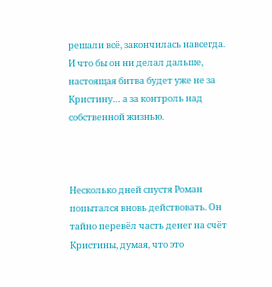решали всё, закончилась навсегда.
И что бы он ни делал дальше, настоящая битва будет уже не за Кристину… а за контроль над собственной жизнью.



Несколько дней спустя Роман попытался вновь действовать. Он тайно перевёл часть денег на счёт Кристины, думая, что это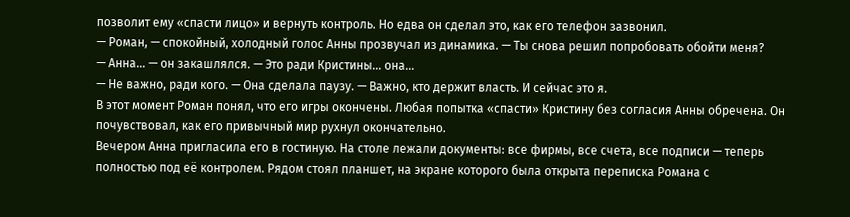позволит ему «спасти лицо» и вернуть контроль. Но едва он сделал это, как его телефон зазвонил.
— Роман, — спокойный, холодный голос Анны прозвучал из динамика. — Ты снова решил попробовать обойти меня?
— Анна… — он закашлялся. — Это ради Кристины… она…
— Не важно, ради кого. — Она сделала паузу. — Важно, кто держит власть. И сейчас это я.
В этот момент Роман понял, что его игры окончены. Любая попытка «спасти» Кристину без согласия Анны обречена. Он почувствовал, как его привычный мир рухнул окончательно.
Вечером Анна пригласила его в гостиную. На столе лежали документы: все фирмы, все счета, все подписи — теперь полностью под её контролем. Рядом стоял планшет, на экране которого была открыта переписка Романа с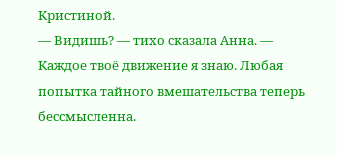Кристиной.
— Видишь? — тихо сказала Анна. — Каждое твоё движение я знаю. Любая попытка тайного вмешательства теперь бессмысленна.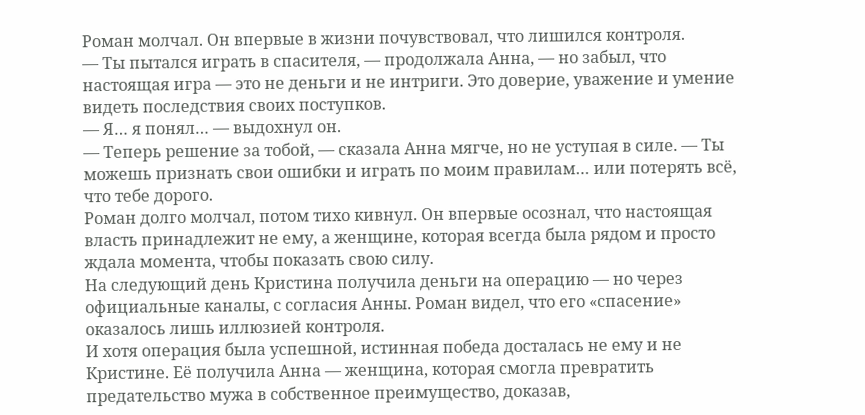Роман молчал. Он впервые в жизни почувствовал, что лишился контроля.
— Ты пытался играть в спасителя, — продолжала Анна, — но забыл, что настоящая игра — это не деньги и не интриги. Это доверие, уважение и умение видеть последствия своих поступков.
— Я… я понял… — выдохнул он.
— Теперь решение за тобой, — сказала Анна мягче, но не уступая в силе. — Ты можешь признать свои ошибки и играть по моим правилам… или потерять всё, что тебе дорого.
Роман долго молчал, потом тихо кивнул. Он впервые осознал, что настоящая власть принадлежит не ему, а женщине, которая всегда была рядом и просто ждала момента, чтобы показать свою силу.
На следующий день Кристина получила деньги на операцию — но через официальные каналы, с согласия Анны. Роман видел, что его «спасение» оказалось лишь иллюзией контроля.
И хотя операция была успешной, истинная победа досталась не ему и не Кристине. Её получила Анна — женщина, которая смогла превратить предательство мужа в собственное преимущество, доказав,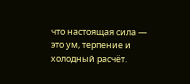что настоящая сила — это ум, терпение и холодный расчёт.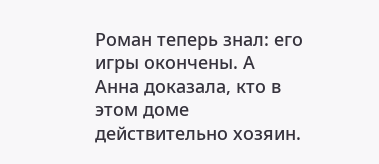Роман теперь знал: его игры окончены. А Анна доказала, кто в этом доме действительно хозяин.